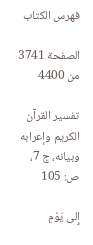فهرس الكتاب

الصفحة 3741 من 4400

تفسير القرآن الكريم وإعرابه وبيانه، ج 7، ص: 105

إِلى يَوْمِ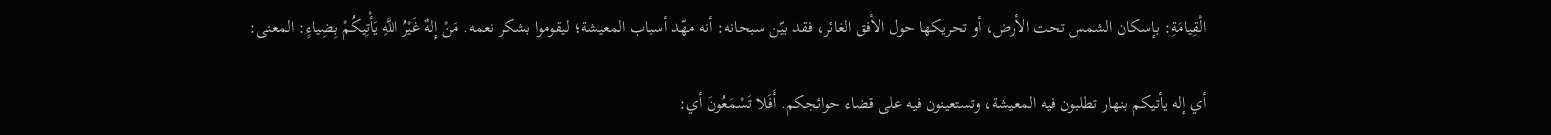الْقِيامَةِ: بإسكان الشمس تحت الأرض، أو تحريكها حول الأفق الغائر، فقد بيّن سبحانه: أنه مهّد أسباب المعيشة؛ ليقوموا بشكر نعمه. مَنْ إِلهٌ غَيْرُ اللَّهِ يَأْتِيكُمْ بِضِياءٍ: المعنى:

أي إله يأتيكم بنهار تطلبون فيه المعيشة، وتستعينون فيه على قضاء حوائجكم. أَفَلا تَسْمَعُونَ أي: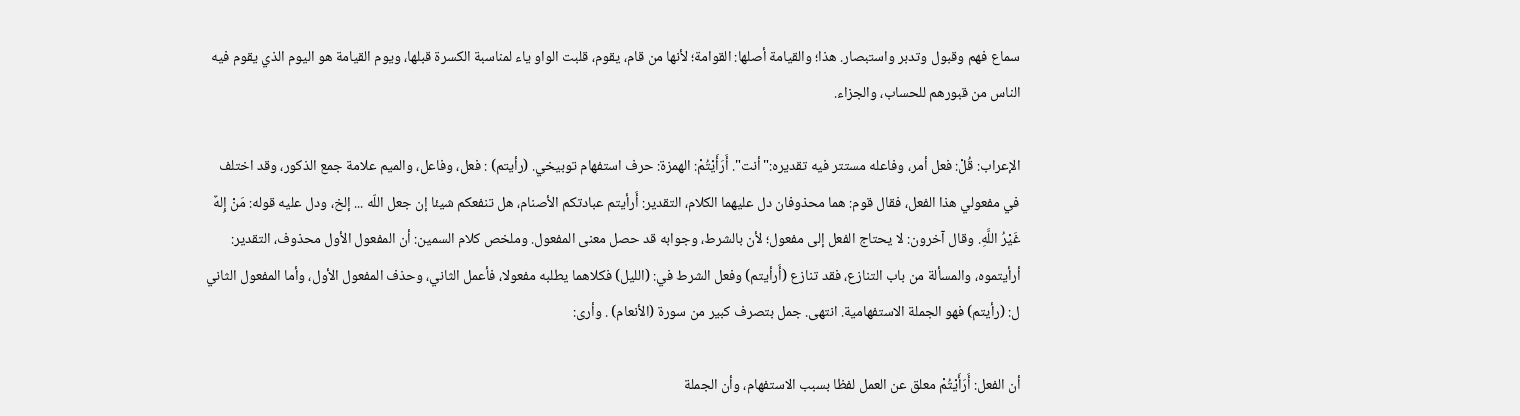سماع فهم وقبول وتدبر واستبصار. هذا؛ والقيامة أصلها: القوامة؛ لأنها من قام، يقوم، قلبت الواو ياء لمناسبة الكسرة قبلها، ويوم القيامة هو اليوم الذي يقوم فيه الناس من قبورهم للحساب، والجزاء.

الإعراب: قُلْ: فعل أمر، وفاعله مستتر فيه تقديره:"أنت". أَرَأَيْتُمْ: الهمزة: حرف استفهام توبيخي. (رأيتم) : فعل، وفاعل، والميم علامة جمع الذكور، وقد اختلف في مفعولي هذا الفعل، فقال قوم: هما محذوفان دل عليهما الكلام، التقدير: أَرأيتم عبادتكم الأصنام، هل تنفعكم شيئا إن جعل اللّه ... إلخ، ودل عليه قوله: مَنْ إِلهٌ غَيْرُ اللَّهِ. وقال آخرون: لا يحتاج الفعل إلى مفعول؛ لأن بالشرط، وجوابه قد حصل معنى المفعول. وملخص كلام السمين: أن المفعول الأول محذوف، التقدير: أرأيتموه، والمسألة من باب التنازع، فقد تنازع (أَرأيتم) وفعل الشرط في: (الليل) فكلاهما يطلبه مفعولا، فأعمل الثاني، وحذف المفعول الأول، وأما المفعول الثاني ل: (رأيتم) فهو الجملة الاستفهامية. انتهى. جمل بتصرف كبير من سورة (الأنعام) . وأرى:

أن الفعل: أَرَأَيْتُمْ معلق عن العمل لفظا بسبب الاستفهام، وأن الجملة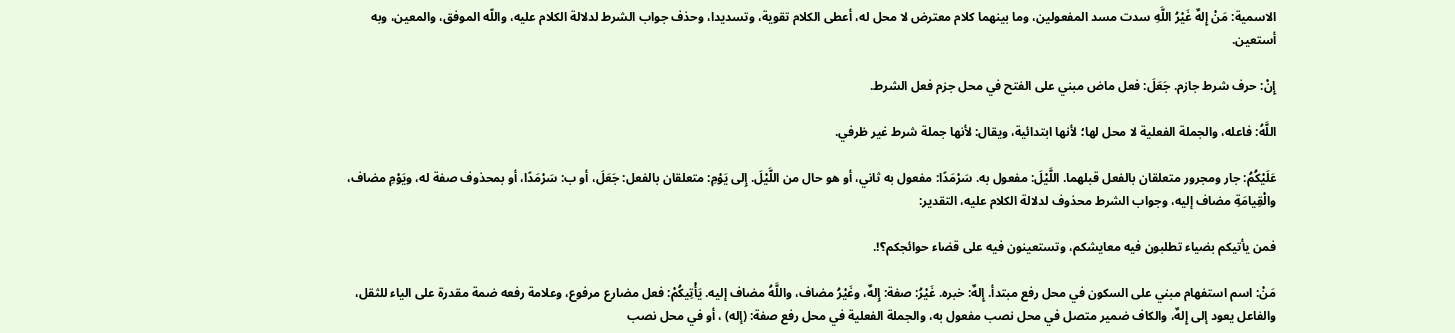الاسمية: مَنْ إِلهٌ غَيْرُ اللَّهِ سدت مسد المفعولين، وما بينهما كلام معترض لا محل له، أعطى الكلام تقوية، وتسديدا، وحذف جواب الشرط لدلالة الكلام عليه، واللّه الموفق، والمعين، وبه أستعين.

إِنْ: حرف شرط جازم. جَعَلَ: فعل ماض مبني على الفتح في محل جزم فعل الشرط.

اللَّهُ: فاعله، والجملة الفعلية لا محل لها؛ لأنها ابتدائية، ويقال: لأنها جملة شرط غير ظرفي.

عَلَيْكُمُ: جار ومجرور متعلقان بالفعل قبلهما. اللَّيْلَ: مفعول به. سَرْمَدًا: مفعول به ثاني، أو هو حال من اللَّيْلَ. إِلى يَوْمِ: متعلقان بالفعل: جَعَلَ، أو ب: سَرْمَدًا، أو بمحذوف صفة له، ويَوْمِ مضاف، والْقِيامَةِ مضاف إليه، وجواب الشرط محذوف لدلالة الكلام عليه، التقدير:

فمن يأتيكم بضياء تطلبون فيه معايشكم، وتستعينون فيه على قضاء حوائجكم؟!.

مَنْ: اسم استفهام مبني على السكون في محل رفع مبتدأ. إِلهٌ: خبره. غَيْرُ: صفة: إِلهٌ، وغَيْرُ مضاف، واللَّهُ مضاف إليه. يَأْتِيكُمْ: فعل مضارع مرفوع، وعلامة رفعه ضمة مقدرة على الياء للثقل، والفاعل يعود إلى إِلهٌ، والكاف ضمير متصل في محل نصب مفعول به، والجملة الفعلية في محل رفع صفة: (إله) ، أو في محل نصب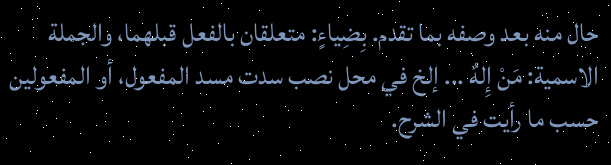حال منه بعد وصفه بما تقدم. بِضِياءٍ: متعلقان بالفعل قبلهما، والجملة الاسمية: مَنْ إِلهٌ ... إلخ في محل نصب سدت مسد المفعول، أو المفعولين حسب ما رأيت في الشرح.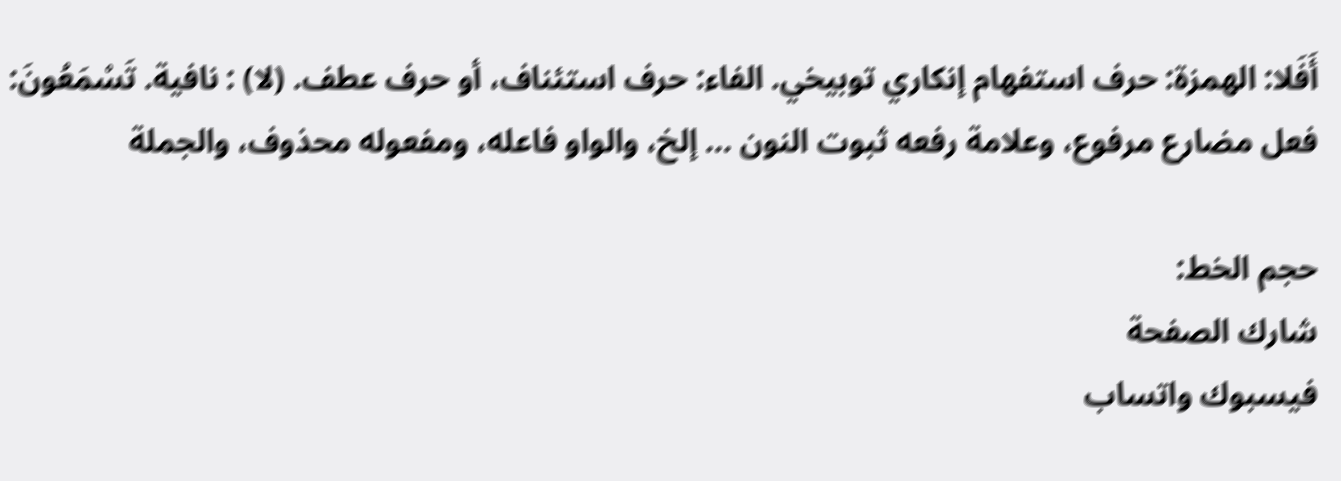أَفَلا: الهمزة: حرف استفهام إنكاري توبيخي. الفاء: حرف استئناف، أو حرف عطف. (لا) : نافية. تَسْمَعُونَ: فعل مضارع مرفوع، وعلامة رفعه ثبوت النون ... إلخ، والواو فاعله، ومفعوله محذوف، والجملة

حجم الخط:
شارك الصفحة
فيسبوك واتساب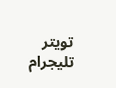تويتر تليجرام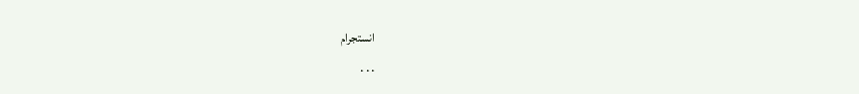انستجرام
. . .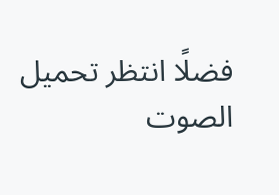فضلًا انتظر تحميل الصوت